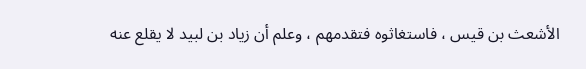الأشعث بن قيس ، فاستغاثوه فتقدمهم ، وعلم أن زياد بن لبيد لا يقلع عنه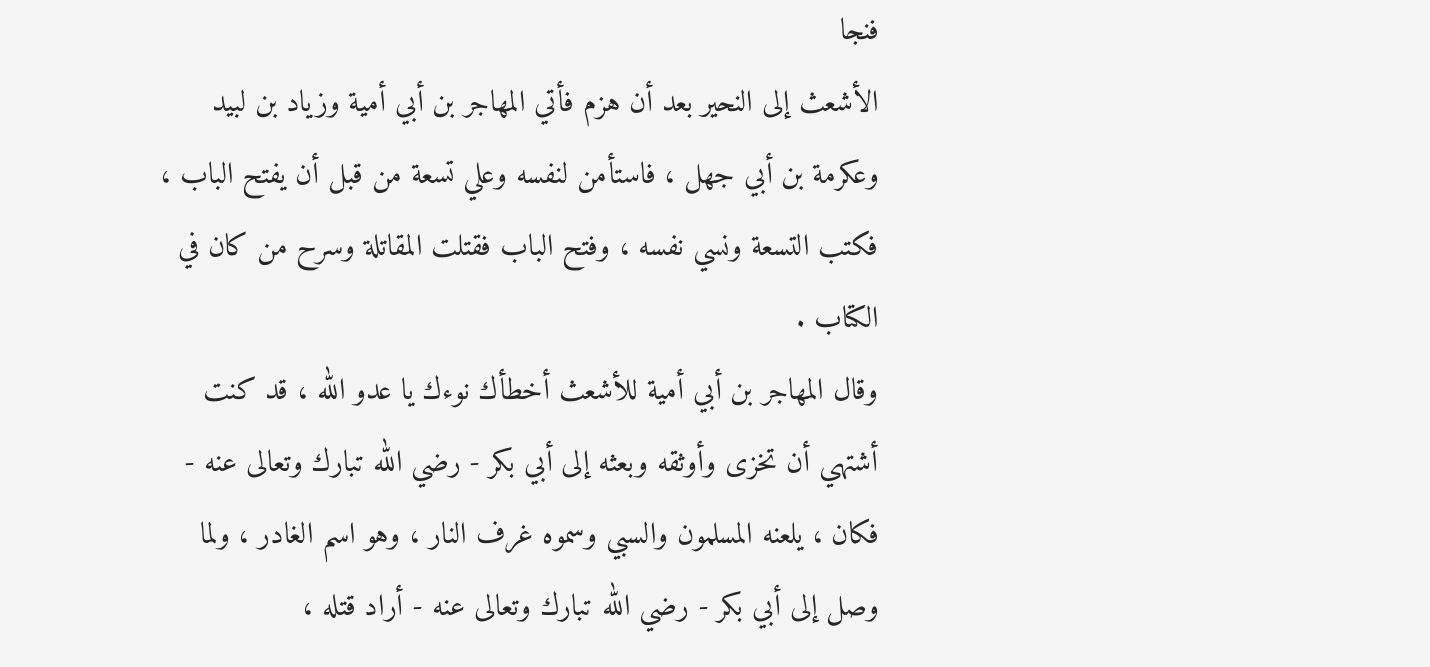فنجا
الأشعث إلى النحير بعد أن هزم فأتي المهاجر بن أبي أمية وزياد بن لبيد
وعكرمة بن أبي جهل ، فاستأمن لنفسه وعلي تسعة من قبل أن يفتح الباب ،
فكتب التسعة ونسي نفسه ، وفتح الباب فقتلت المقاتلة وسرح من كان في
الكتاب .
وقال المهاجر بن أبي أمية للأشعث أخطأك نوءك يا عدو الله ، قد كنت
أشتهي أن تخزى وأوثقه وبعثه إلى أبي بكر - رضي الله تبارك وتعالى عنه -
فكان ، يلعنه المسلمون والسبي وسموه غرف النار ، وهو اسم الغادر ، ولما
وصل إلى أبي بكر - رضي الله تبارك وتعالى عنه - أراد قتله ،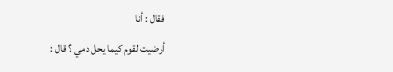فقال : أنا
أرضيت لقوم كيما يحل دمي ؟ قال :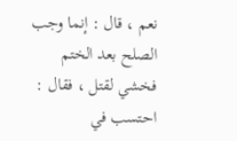نعم ، قال : إنما وجب الصلح بعد الختم
فخشي لقتل ، فقال : احتسب في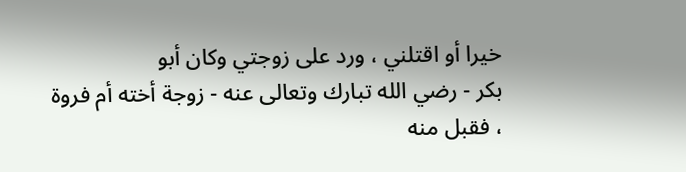خيرا أو اقتلني ، ورد على زوجتي وكان أبو
بكر - رضي الله تبارك وتعالى عنه - زوجة أخته أم فروة ، فقبل منه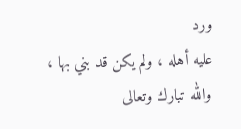ورد
عليه أهله ، ولم يكن قد بني بها ، والله تبارك وتعالى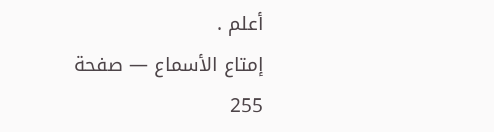أعلم .
إمتاع الأسماع — صفحة 255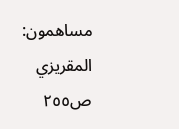مساهمون: المقريزي
ص٢٥٥